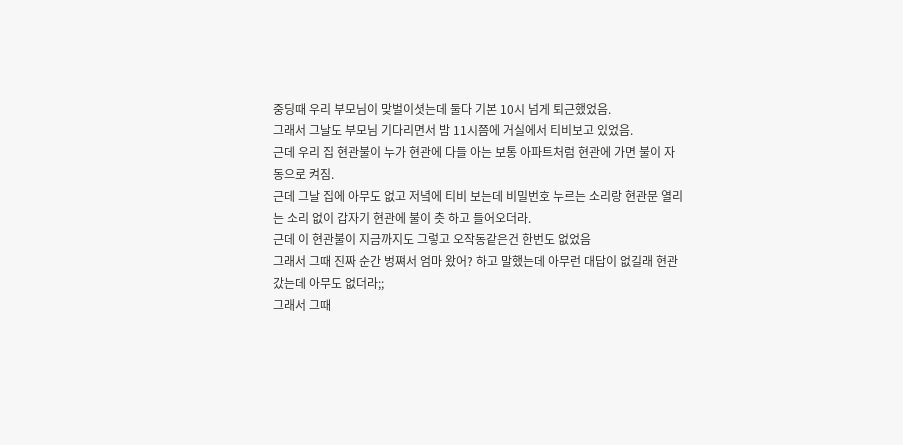중딩때 우리 부모님이 맞벌이셧는데 둘다 기본 10시 넘게 퇴근했었음.
그래서 그날도 부모님 기다리면서 밤 11시쯤에 거실에서 티비보고 있었음.
근데 우리 집 현관불이 누가 현관에 다들 아는 보통 아파트처럼 현관에 가면 불이 자동으로 켜짐.
근데 그날 집에 아무도 없고 저녘에 티비 보는데 비밀번호 누르는 소리랑 현관문 열리는 소리 없이 갑자기 현관에 불이 츳 하고 들어오더라.
근데 이 현관불이 지금까지도 그렇고 오작동같은건 한번도 없었음
그래서 그때 진짜 순간 벙쪄서 엄마 왔어? 하고 말했는데 아무런 대답이 없길래 현관 갔는데 아무도 없더라;;
그래서 그때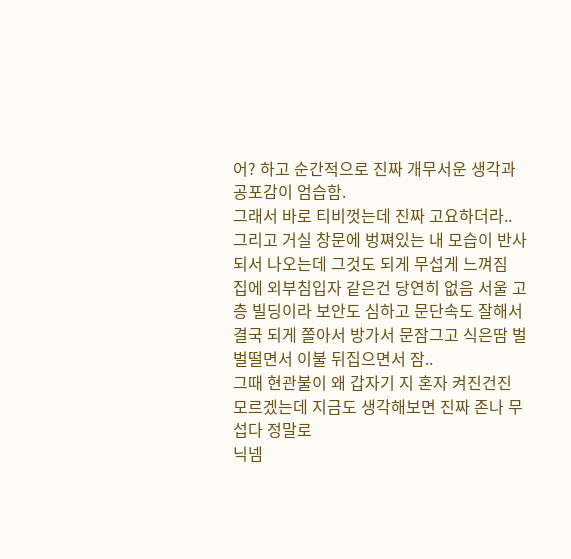어? 하고 순간적으로 진짜 개무서운 생각과 공포감이 엄습함.
그래서 바로 티비껏는데 진짜 고요하더라.. 그리고 거실 창문에 벙쪄있는 내 모습이 반사되서 나오는데 그것도 되게 무섭게 느껴짐
집에 외부침입자 같은건 당연히 없음 서울 고층 빌딩이라 보안도 심하고 문단속도 잘해서
결국 되게 쫄아서 방가서 문잠그고 식은땀 벌벌떨면서 이불 뒤집으면서 잠..
그때 현관불이 왜 갑자기 지 혼자 켜진건진 모르겠는데 지금도 생각해보면 진짜 존나 무섭다 정말로
닉넴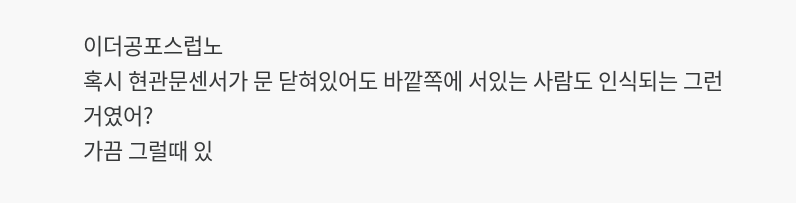이더공포스럽노
혹시 현관문센서가 문 닫혀있어도 바깥쪽에 서있는 사람도 인식되는 그런거였어?
가끔 그럴때 있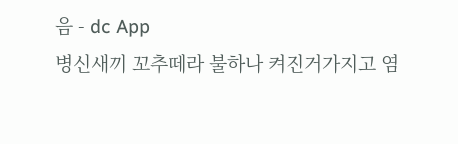음 - dc App
병신새끼 꼬추떼라 불하나 켜진거가지고 염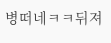병떠네ㅋㅋ뒤져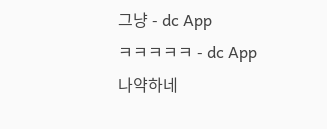그냥 - dc App
ㅋㅋㅋㅋㅋ - dc App
나약하네